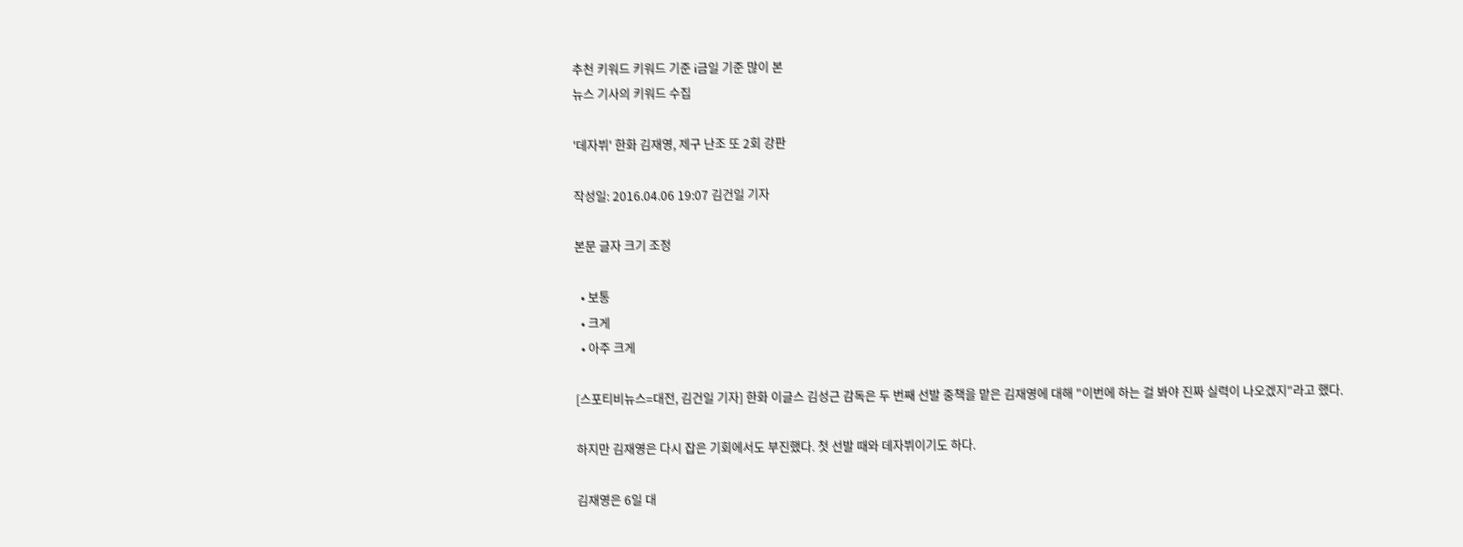추천 키워드 키워드 기준 i금일 기준 많이 본
뉴스 기사의 키워드 수집

'데자뷔' 한화 김재영, 제구 난조 또 2회 강판

작성일: 2016.04.06 19:07 김건일 기자

본문 글자 크기 조정

  • 보통
  • 크게
  • 아주 크게

[스포티비뉴스=대전, 김건일 기자] 한화 이글스 김성근 감독은 두 번째 선발 중책을 맡은 김재영에 대해 "이번에 하는 걸 봐야 진짜 실력이 나오겠지"라고 했다.

하지만 김재영은 다시 잡은 기회에서도 부진했다. 첫 선발 때와 데자뷔이기도 하다.

김재영은 6일 대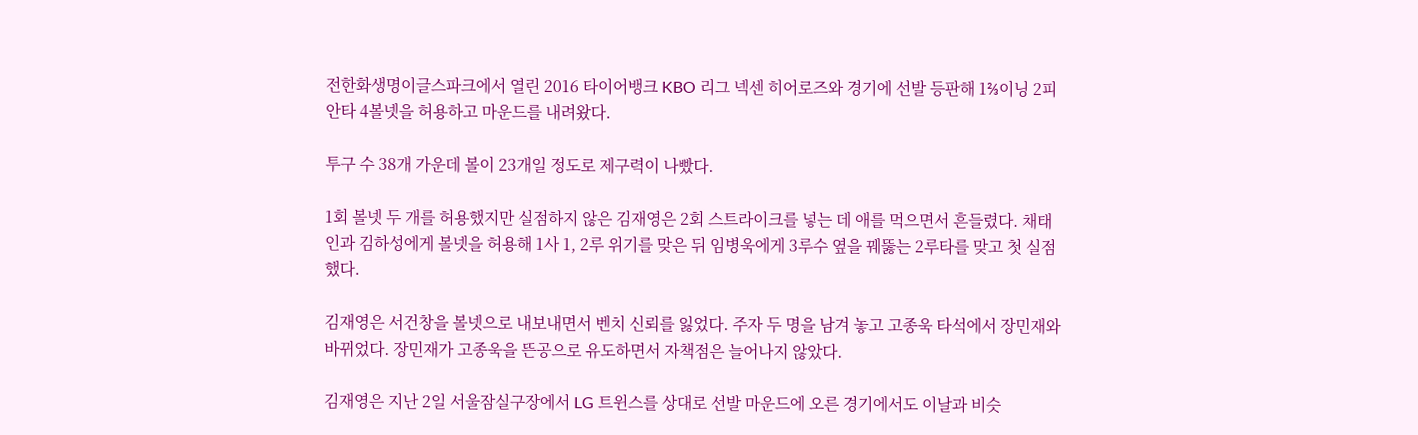전한화생명이글스파크에서 열린 2016 타이어뱅크 KBO 리그 넥센 히어로즈와 경기에 선발 등판해 1⅔이닝 2피안타 4볼넷을 허용하고 마운드를 내려왔다.

투구 수 38개 가운데 볼이 23개일 정도로 제구력이 나빴다.

1회 볼넷 두 개를 허용했지만 실점하지 않은 김재영은 2회 스트라이크를 넣는 데 애를 먹으면서 흔들렸다. 채태인과 김하성에게 볼넷을 허용해 1사 1, 2루 위기를 맞은 뒤 임병욱에게 3루수 옆을 꿰뚫는 2루타를 맞고 첫 실점했다.

김재영은 서건창을 볼넷으로 내보내면서 벤치 신뢰를 잃었다. 주자 두 명을 남겨 놓고 고종욱 타석에서 장민재와 바뀌었다. 장민재가 고종욱을 뜬공으로 유도하면서 자책점은 늘어나지 않았다.

김재영은 지난 2일 서울잠실구장에서 LG 트윈스를 상대로 선발 마운드에 오른 경기에서도 이날과 비슷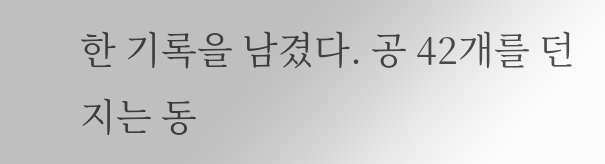한 기록을 남겼다. 공 42개를 던지는 동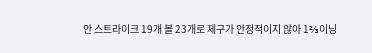안 스트라이크 19개 볼 23개로 제구가 안정적이지 않아 1⅔이닝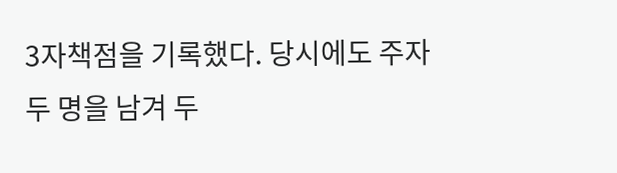3자책점을 기록했다. 당시에도 주자 두 명을 남겨 두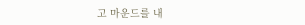고 마운드를 내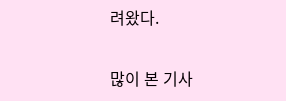려왔다.

많이 본 기사